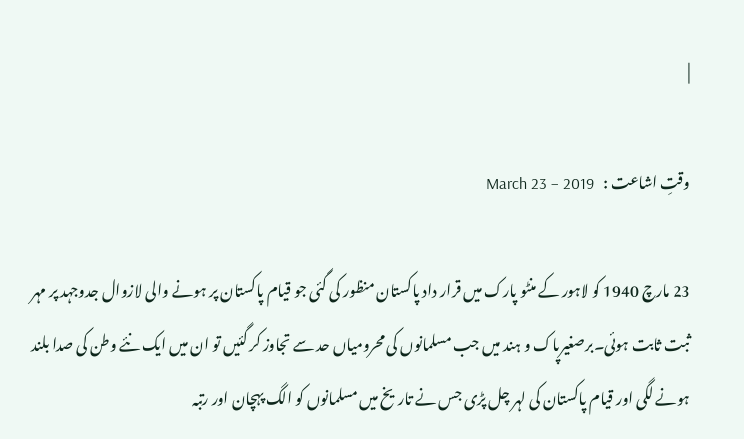|

وقتِ اشاعت :   March 23 – 2019

23 مارچ 1940 کو لاہور کے منٹو پارک میں قرار داد پاکستان منظور کی گئی جو قیام پاکستان پر ہونے والی لازوال جدوجہد پر مہر ثبت ثابت ہوئی۔برصغیرپاک و ہند میں جب مسلمانوں کی محرومیاں حد سے تجاوز کر گئیں تو ان میں ایک نئے وطن کی صدا بلند ہونے لگی اور قیام پاکستان کی لہر چل پڑی جس نے تاریخ میں مسلمانوں کو الگ پہچان اور رتبہ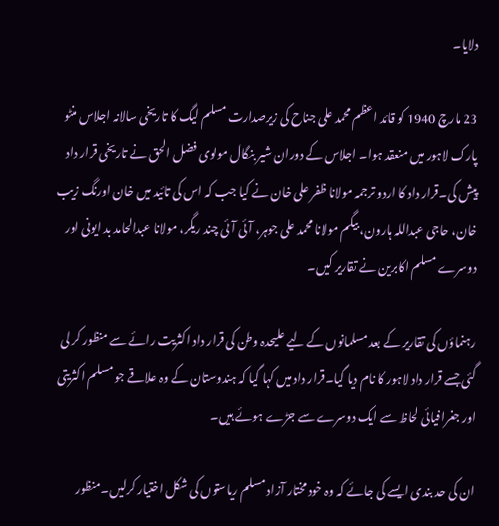دلایا۔

23 مارچ 1940 کو قائد اعظم محمد علی جناح کی زیرصدارت مسلم لیگ کا تاریخی سالانہ اجلاس منٹو پارک لاہور میں منعقد ہوا۔ اجلاس کے دوران شیر بنگال مولوی فضل الحق نے تاریخی قرار داد پیش کی۔قرار داد کا اردو ترجمہ مولانا ظفر علی خان نے کیا جب کہ اس کی تائید میں خان اورنگ زیب خان، حاجی عبداللہ ہارون، بیگم مولانا محمد علی جوہر، آئی آئی چند ریگر، مولانا عبدالحامد بد ایونی اور دوسرے مسلم اکابرین نے تقاریر کیں۔

رہنماؤں کی تقاریر کے بعد مسلمانوں کے لیے علیحدہ وطن کی قرار داد اکثریت رائے سے منظور کر لی گئی جسے قرار داد لاہور کا نام دیا گیا۔قرار داد میں کہا گیا کہ ہندوستان کے وہ علاقے جو مسلم اکثریتی اور جغرافیائی لحاظ سے ایک دوسرے سے جڑے ہوئے ہیں۔

ان کی حد بندی ایسے کی جائے کہ وہ خود مختار آزاد مسلم ریاستوں کی شکل اختیار کرلیں۔منظور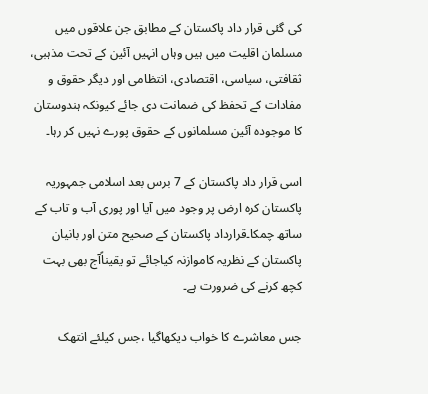کی گئی قرار داد پاکستان کے مطابق جن علاقوں میں مسلمان اقلیت میں ہیں وہاں انہیں آئین کے تحت مذہبی، ثقافتی، سیاسی، اقتصادی، انتظامی اور دیگر حقوق و مفادات کے تحفظ کی ضمانت دی جائے کیونکہ ہندوستان کا موجودہ آئین مسلمانوں کے حقوق پورے نہیں کر رہا۔

اسی قرار داد پاکستان کے 7 برس بعد اسلامی جمہوریہ پاکستان کرہ ارض پر وجود میں آیا اور پوری آب و تاب کے ساتھ چمکا۔قرارداد پاکستان کے صحیح متن اور بانیان پاکستان کے نظریہ کاموازنہ کیاجائے تو یقیناًآج بھی بہت کچھ کرنے کی ضرورت ہے۔

جس معاشرے کا خواب دیکھاگیا ،جس کیلئے انتھک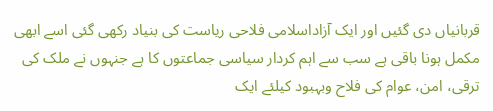قربانیاں دی گئیں اور ایک آزاداسلامی فلاحی ریاست کی بنیاد رکھی گئی اسے ابھی مکمل ہونا باقی ہے سب سے اہم کردار سیاسی جماعتوں کا ہے جنہوں نے ملک کی ترقی، امن، عوام کی فلاح وبہبود کیلئے ایک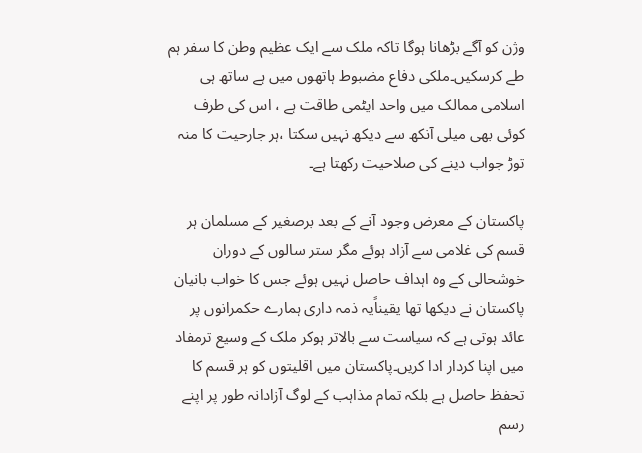وژن کو آگے بڑھانا ہوگا تاکہ ملک سے ایک عظیم وطن کا سفر ہم طے کرسکیں۔ملکی دفاع مضبوط ہاتھوں میں ہے ساتھ ہی اسلامی ممالک میں واحد ایٹمی طاقت ہے ، اس کی طرف کوئی بھی میلی آنکھ سے دیکھ نہیں سکتا ،ہر جارحیت کا منہ توڑ جواب دینے کی صلاحیت رکھتا ہے۔

پاکستان کے معرض وجود آنے کے بعد برصغیر کے مسلمان ہر قسم کی غلامی سے آزاد ہوئے مگر ستر سالوں کے دوران خوشحالی کے وہ اہداف حاصل نہیں ہوئے جس کا خواب بانیان پاکستان نے دیکھا تھا یقیناًیہ ذمہ داری ہمارے حکمرانوں پر عائد ہوتی ہے کہ سیاست سے بالاتر ہوکر ملک کے وسیع ترمفاد میں اپنا کردار ادا کریں۔پاکستان میں اقلیتوں کو ہر قسم کا تحفظ حاصل ہے بلکہ تمام مذاہب کے لوگ آزادانہ طور پر اپنے رسم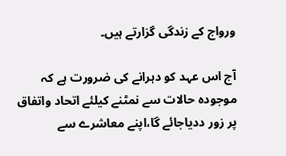ورواج کے زندگی گزارتے ہیں۔

آج اس عہد کو دہرانے کی ضرورت ہے کہ موجودہ حالات سے نمٹنے کیلئے اتحاد واتفاق پر زور ددیاجائے گا،اپنے معاشرے سے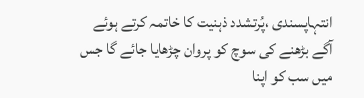انتہاپسندی ،پُرتشدد ذہنیت کا خاتمہ کرتے ہوئے آگے بڑھنے کی سوچ کو پروان چڑھایا جائے گا جس میں سب کو اپنا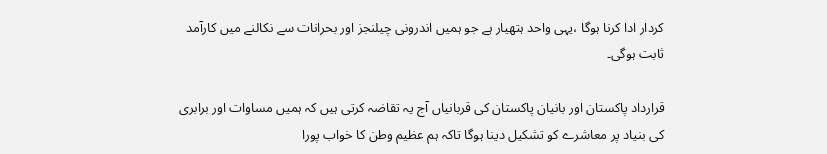کردار ادا کرنا ہوگا ،یہی واحد ہتھیار ہے جو ہمیں اندرونی چیلنجز اور بحرانات سے نکالنے میں کارآمد ثابت ہوگی۔

قرارداد پاکستان اور بانیان پاکستان کی قربانیاں آج یہ تقاضہ کرتی ہیں کہ ہمیں مساوات اور برابری کی بنیاد پر معاشرے کو تشکیل دینا ہوگا تاکہ ہم عظیم وطن کا خواب پورا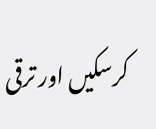کرسکیں اور ترقی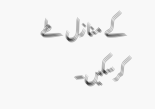کے منازل طے کرسکیں۔